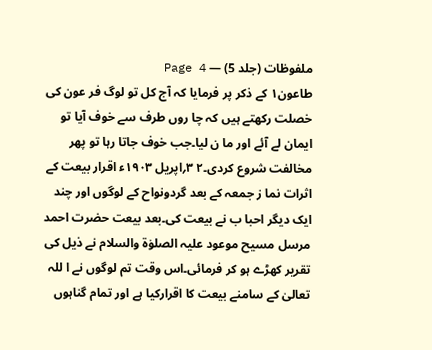ملفوظات (جلد 5) — Page 4
طاعون۱ کے ذکر پر فرمایا کہ آج کل تو لوگ فر عون کی خصلت رکھتے ہیں کہ چا روں طرف سے خوف آیا تو ایمان لے آئے اور ما ن لیا۔جب خوف جاتا رہا تو پھر مخالفت شروع کردی۔۲ ۳؍اپریل ۱۹۰۳ء اقرار بیعت کے اثرات نما ز جمعہ کے بعد گردونواح کے لوگوں اور چند ایک دیگر احبا ب نے بیعت کی۔بعد بیعت حضرت احمد مرسل مسیح موعود علیہ الصلوٰۃ والسلام نے ذیل کی تقریر کھڑے ہو کر فرمائی۔اس وقت تم لوگوں نے ا للہ تعالیٰ کے سامنے بیعت کا اقرارکیا ہے اور تمام گناہوں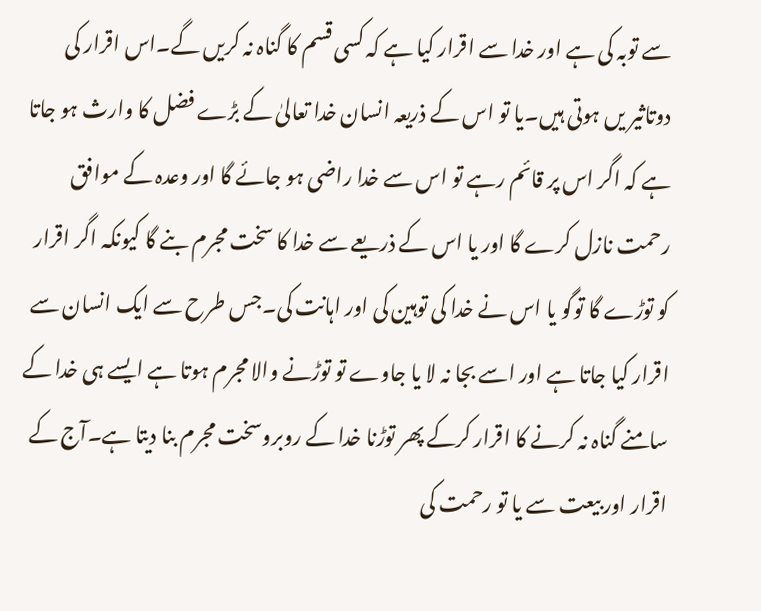سے توبہ کی ہے اور خدا سے اقرار کیا ہے کہ کسی قسم کا گناہ نہ کریں گے۔اس اقرار کی دوتاثیر یں ہوتی ہیں۔یا تو اس کے ذریعہ انسان خدا تعالیٰ کے بڑے فضل کا وارث ہو جاتا ہے کہ اگر اس پر قائم رہے تو اس سے خدا راضی ہو جائے گا اور وعدہ کے موافق رحمت نازل کرے گا اور یا اس کے ذریعے سے خدا کا سخت مجرم بنے گا کیونکہ اگر اقرار کو توڑے گا توگو یا اس نے خدا کی توہین کی اور اہانت کی۔جس طرح سے ایک انسان سے اقرار کیا جاتا ہے اور اسے بجا نہ لا یا جاوے تو توڑنے والا مجرم ہوتا ہے ایسے ہی خدا کے سامنے گناہ نہ کرنے کا اقرار کرکے پھر توڑنا خدا کے روبروسخت مجرم بنا دیتا ہے۔آج کے اقرار اور بیعت سے یا تو رحمت کی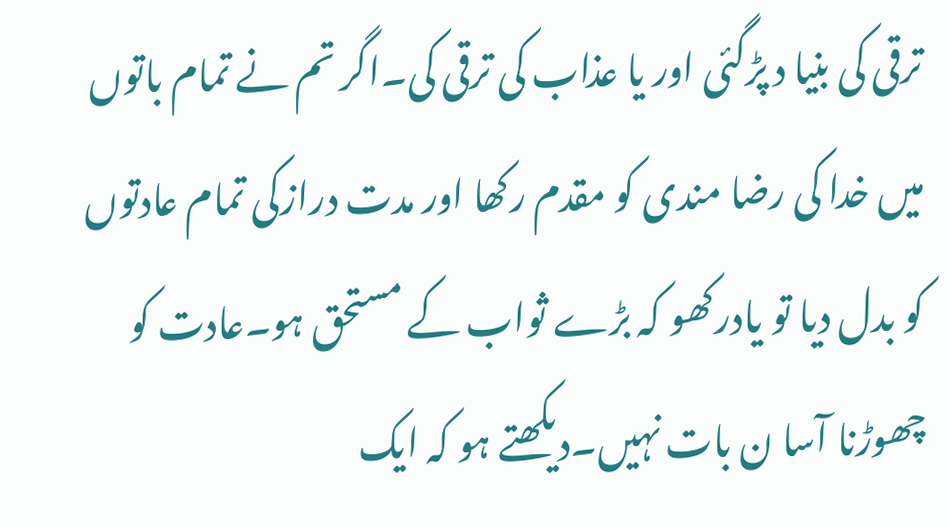ترقی کی بنیا د پڑگئی اور یا عذاب کی ترقی کی۔اگر تم نے تمام باتوں میں خدا کی رضا مندی کو مقدم رکھا اور مدت درازکی تمام عادتوں کو بدل دیا تو یادرکھو کہ بڑے ثواب کے مستحق ہو۔عادت کو چھوڑنا آسا ن بات نہیں۔دیکھتے ہو کہ ایک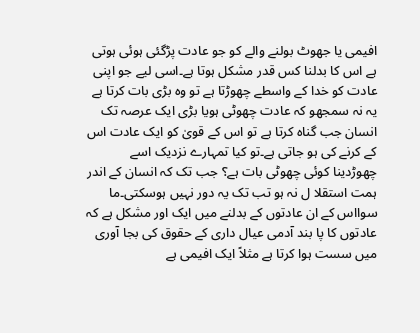افیمی یا جھوٹ بولنے والے کو جو عادت پڑگئی ہوئی ہوتی ہے اس کا بدلنا کس قدر مشکل ہوتا ہے۔اسی لیے جو اپنی عادت کو خدا کے واسطے چھوڑتا ہے تو وہ بڑی بات کرتا ہے یہ نہ سمجھو کہ عادت چھوٹی ہویا بڑی ایک عرصہ تک انسان جب گناہ کرتا ہے تو اس کے قویٰ کو ایک عادت اس کے کرنے کی ہو جاتی ہے۔تو کیا تمہارے نزدیک اسے چھوڑدینا کوئی چھوٹی بات ہے؟ جب تک کہ انسان کے اندر ہمت استقلا ل نہ ہو تب تک یہ دور نہیں ہوسکتی۔ما سوااس کے ان عادتوں کے بدلنے میں ایک اور مشکل ہے کہ عادتوں کا پا بند آدمی عیال داری کے حقوق کی بجا آوری میں سست ہوا کرتا ہے مثلاً ایک افیمی ہے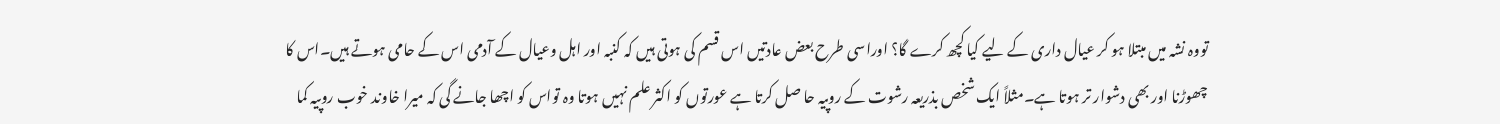تووہ نشہ میں مبتلا ہو کر عیال داری کے لیے کیا کچھ کرے گا؟ اوراسی طرح بعض عادتیں اس قسم کی ہوتی ہیں کہ کنبہ اور اہل وعیال کے آدمی اس کے حامی ہوتے ہیں۔اس کا چھوڑنا اور بھی دشوار تر ہوتا ہے۔مثلاً ایک شخص بذریعہ رشوت کے روپیہ حا صل کرتا ہے عورتوں کو اکثر علم نہیں ہوتا وہ تواس کو اچھا جانے گی کہ میرا خاوند خوب روپیہ کما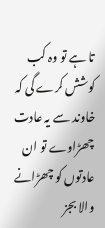تا ہے تو وہ کب کوشش کرے گی کہ خاوند سے یہ عادت چھڑاوے تو ان عادتوں کو چھڑانے والا بجز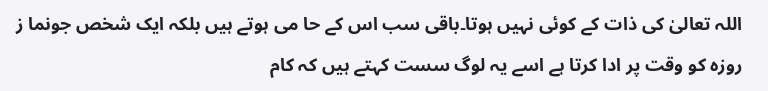اللہ تعالیٰ کی ذات کے کوئی نہیں ہوتا۔باقی سب اس کے حا می ہوتے ہیں بلکہ ایک شخص جونما ز روزہ کو وقت پر ادا کرتا ہے اسے یہ لوگ سست کہتے ہیں کہ کام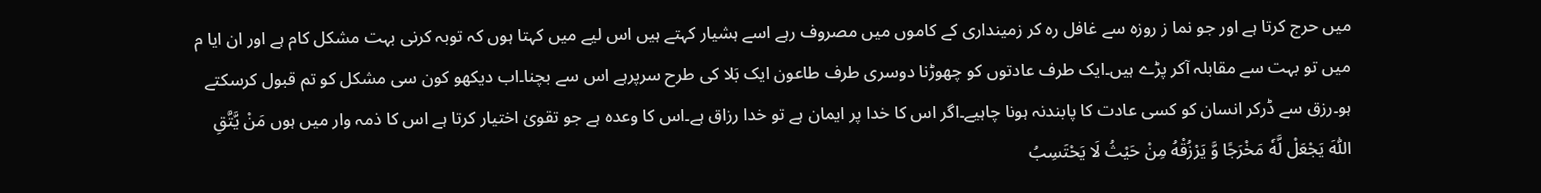میں حرج کرتا ہے اور جو نما ز روزہ سے غافل رہ کر زمینداری کے کاموں میں مصروف رہے اسے ہشیار کہتے ہیں اس لیے میں کہتا ہوں کہ توبہ کرنی بہت مشکل کام ہے اور ان ایا م میں تو بہت سے مقابلہ آکر پڑے ہیں۔ایک طرف عادتوں کو چھوڑنا دوسری طرف طاعون ایک بَلا کی طرح سرپرہے اس سے بچنا۔اب دیکھو کون سی مشکل کو تم قبول کرسکتے ہو۔رزق سے ڈرکر انسان کو کسی عادت کا پابندنہ ہونا چاہیے۔اگر اس کا خدا پر ایمان ہے تو خدا رزاق ہے۔اس کا وعدہ ہے جو تقویٰ اختیار کرتا ہے اس کا ذمہ وار میں ہوں مَنْ يَّتَّقِ اللّٰهَ يَجْعَلْ لَّهٗ مَخْرَجًا وَّ يَرْزُقْهُ مِنْ حَيْثُ لَا يَحْتَسِبُ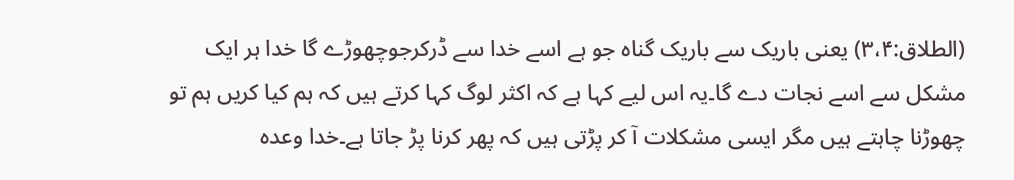(الطلاق:۳،۴) یعنی باریک سے باریک گناہ جو ہے اسے خدا سے ڈرکرجوچھوڑے گا خدا ہر ایک مشکل سے اسے نجات دے گا۔یہ اس لیے کہا ہے کہ اکثر لوگ کہا کرتے ہیں کہ ہم کیا کریں ہم تو چھوڑنا چاہتے ہیں مگر ایسی مشکلات آ کر پڑتی ہیں کہ پھر کرنا پڑ جاتا ہے۔خدا وعدہ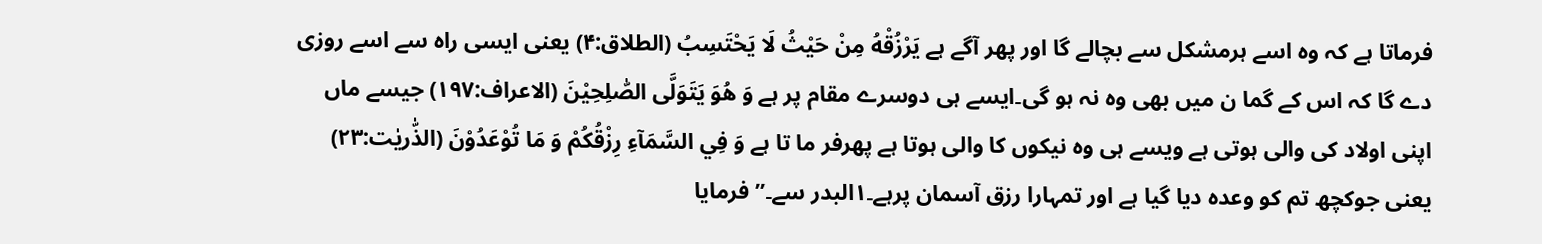فرماتا ہے کہ وہ اسے ہرمشکل سے بچالے گا اور پھر آگے ہے يَرْزُقْهُ مِنْ حَيْثُ لَا يَحْتَسِبُ (الطلاق:۴) یعنی ایسی راہ سے اسے روزی دے گا کہ اس کے گما ن میں بھی وہ نہ ہو گی۔ایسے ہی دوسرے مقام پر ہے وَ هُوَ يَتَوَلَّى الصّٰلِحِيْنَ (الاعراف:۱۹۷) جیسے ماں اپنی اولاد کی والی ہوتی ہے ویسے ہی وہ نیکوں کا والی ہوتا ہے پھرفر ما تا ہے وَ فِي السَّمَآءِ رِزْقُكُمْ وَ مَا تُوْعَدُوْنَ (الذّٰریٰت:۲۳) یعنی جوکچھ تم کو وعدہ دیا گیا ہے اور تمہارا رزق آسمان پرہے۔۱البدر سے۔’’فرمایا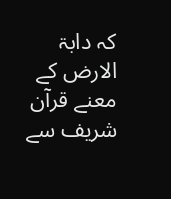کہ دابۃ الارض کے معنے قرآن شریف سے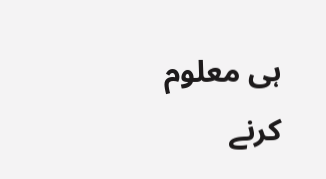ہی معلوم کرنے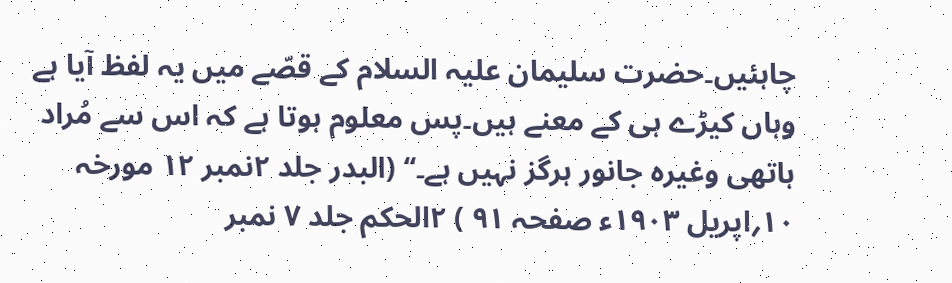چاہئیں۔حضرت سلیمان علیہ السلام کے قصّے میں یہ لفظ آیا ہے وہاں کیڑے ہی کے معنے ہیں۔پس معلوم ہوتا ہے کہ اس سے مُراد ہاتھی وغیرہ جانور ہرگز نہیں ہے۔‘‘ (البدر جلد ۲نمبر ۱۲ مورخہ ۱۰؍اپریل ۱۹۰۳ء صفحہ ۹۱ ) ۲الحکم جلد ۷ نمبر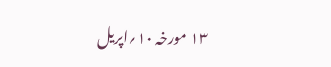۱۳ مورخہ ۱۰؍اپریل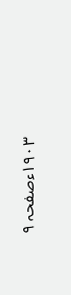۱۹۰۳ءصفحہ ۹